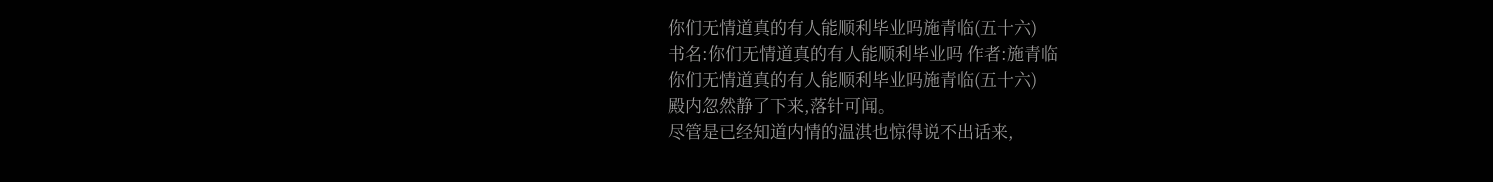你们无情道真的有人能顺利毕业吗施青临(五十六)
书名:你们无情道真的有人能顺利毕业吗 作者:施青临
你们无情道真的有人能顺利毕业吗施青临(五十六)
殿内忽然静了下来,落针可闻。
尽管是已经知道内情的温淇也惊得说不出话来,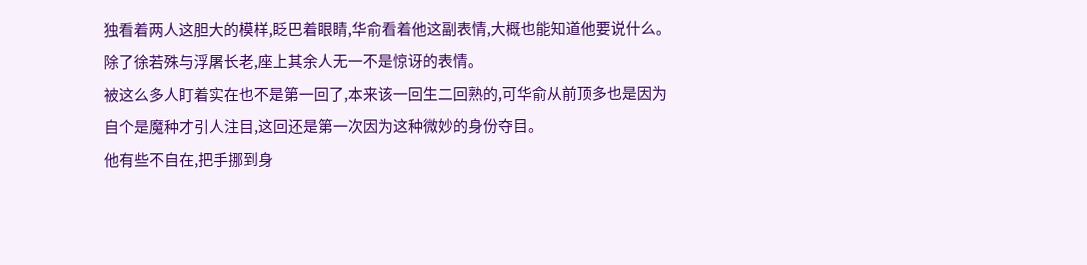独看着两人这胆大的模样,眨巴着眼睛,华俞看着他这副表情,大概也能知道他要说什么。
除了徐若殊与浮屠长老,座上其余人无一不是惊讶的表情。
被这么多人盯着实在也不是第一回了,本来该一回生二回熟的,可华俞从前顶多也是因为自个是魔种才引人注目,这回还是第一次因为这种微妙的身份夺目。
他有些不自在,把手挪到身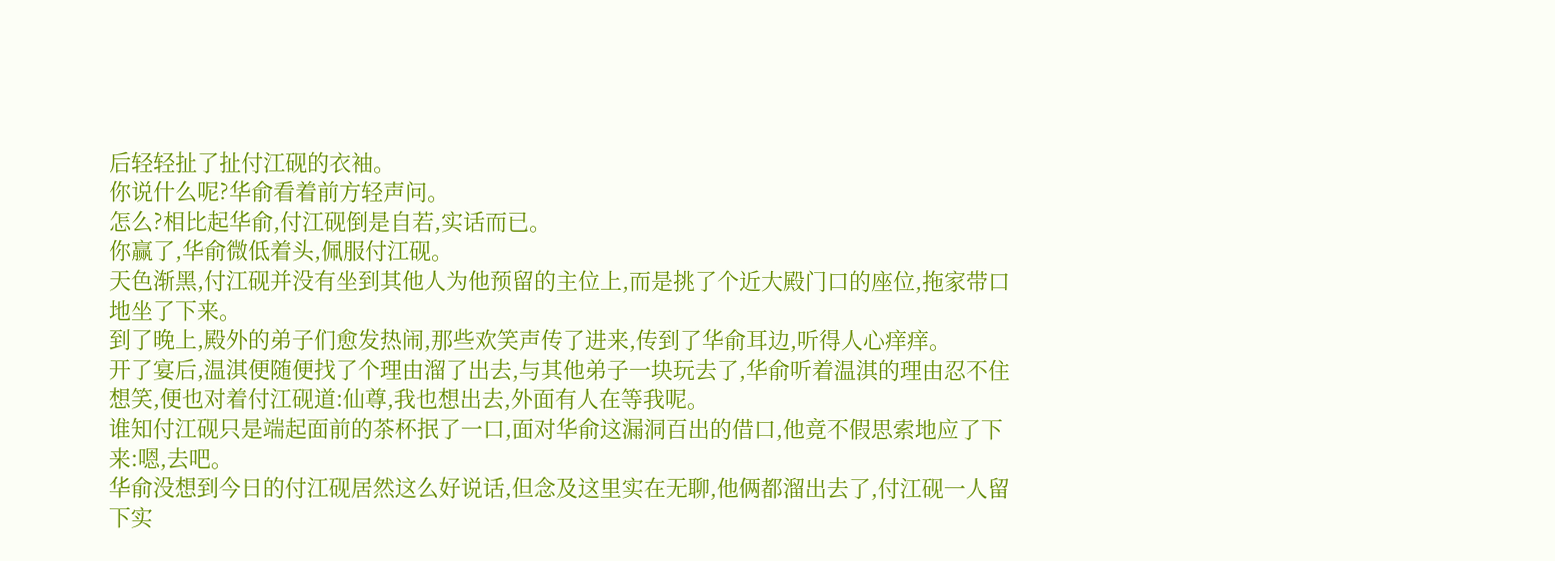后轻轻扯了扯付江砚的衣袖。
你说什么呢?华俞看着前方轻声问。
怎么?相比起华俞,付江砚倒是自若,实话而已。
你赢了,华俞微低着头,佩服付江砚。
天色渐黑,付江砚并没有坐到其他人为他预留的主位上,而是挑了个近大殿门口的座位,拖家带口地坐了下来。
到了晚上,殿外的弟子们愈发热闹,那些欢笑声传了进来,传到了华俞耳边,听得人心痒痒。
开了宴后,温淇便随便找了个理由溜了出去,与其他弟子一块玩去了,华俞听着温淇的理由忍不住想笑,便也对着付江砚道:仙尊,我也想出去,外面有人在等我呢。
谁知付江砚只是端起面前的茶杯抿了一口,面对华俞这漏洞百出的借口,他竟不假思索地应了下来:嗯,去吧。
华俞没想到今日的付江砚居然这么好说话,但念及这里实在无聊,他俩都溜出去了,付江砚一人留下实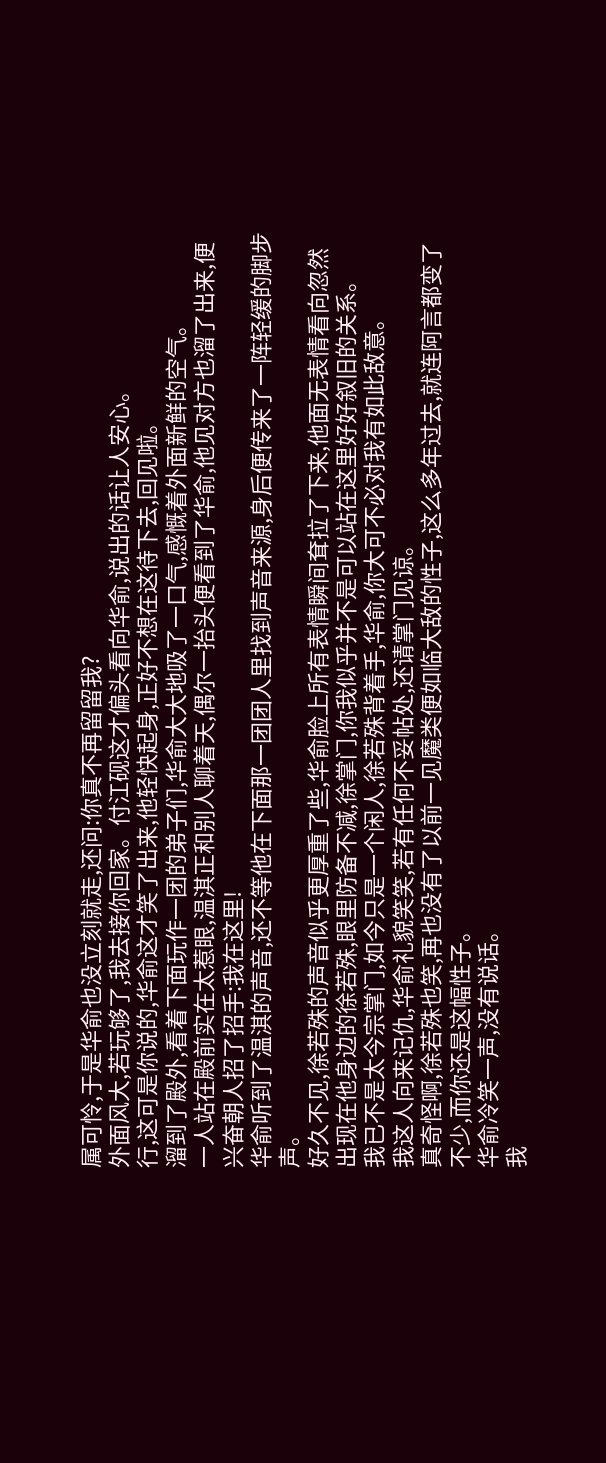属可怜,于是华俞也没立刻就走,还问:你真不再留留我?
外面风大,若玩够了,我去接你回家。付江砚这才偏头看向华俞,说出的话让人安心。
行,这可是你说的,华俞这才笑了出来,他轻快起身,正好不想在这待下去,回见啦。
溜到了殿外,看着下面玩作一团的弟子们,华俞大大地吸了一口气,感慨着外面新鲜的空气。
一人站在殿前实在太惹眼,温淇正和别人聊着天,偶尔一抬头便看到了华俞,他见对方也溜了出来,便兴奋朝人招了招手:我在这里!
华俞听到了温淇的声音,还不等他在下面那一团团人里找到声音来源,身后便传来了一阵轻缓的脚步声。
好久不见,徐若殊的声音似乎更厚重了些,华俞脸上所有表情瞬间耷拉了下来,他面无表情看向忽然出现在他身边的徐若殊,眼里防备不减,徐掌门,你我似乎并不是可以站在这里好好叙旧的关系。
我已不是太今宗掌门,如今只是一个闲人,徐若殊背着手,华俞,你大可不必对我有如此敌意。
我这人向来记仇,华俞礼貌笑笑,若有任何不妥帖处,还请掌门见谅。
真奇怪啊,徐若殊也笑,再也没有了以前一见魔类便如临大敌的性子,这么多年过去,就连阿言都变了不少,而你还是这幅性子。
华俞冷笑一声,没有说话。
我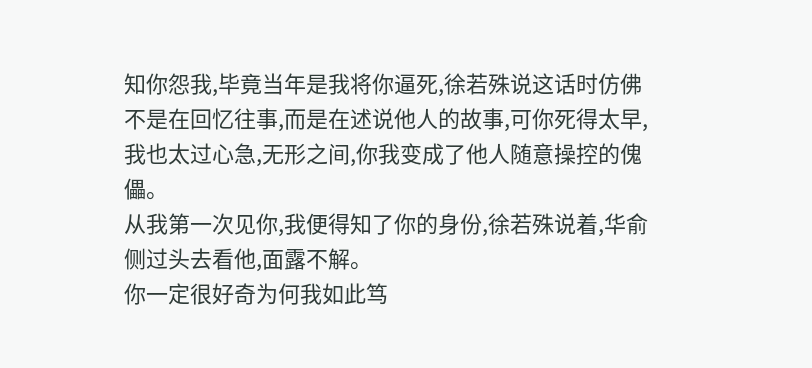知你怨我,毕竟当年是我将你逼死,徐若殊说这话时仿佛不是在回忆往事,而是在述说他人的故事,可你死得太早,我也太过心急,无形之间,你我变成了他人随意操控的傀儡。
从我第一次见你,我便得知了你的身份,徐若殊说着,华俞侧过头去看他,面露不解。
你一定很好奇为何我如此笃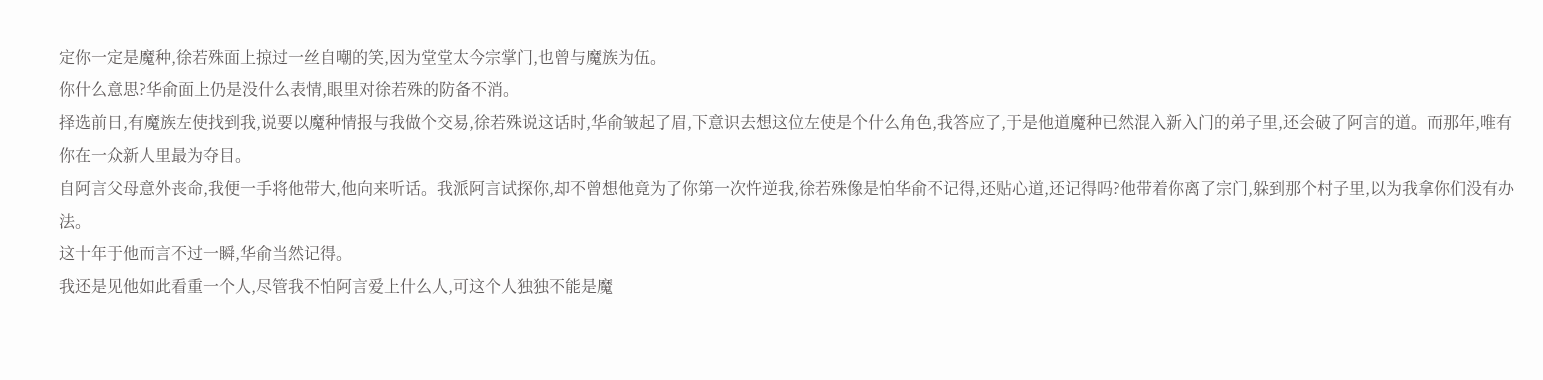定你一定是魔种,徐若殊面上掠过一丝自嘲的笑,因为堂堂太今宗掌门,也曾与魔族为伍。
你什么意思?华俞面上仍是没什么表情,眼里对徐若殊的防备不消。
择选前日,有魔族左使找到我,说要以魔种情报与我做个交易,徐若殊说这话时,华俞皱起了眉,下意识去想这位左使是个什么角色,我答应了,于是他道魔种已然混入新入门的弟子里,还会破了阿言的道。而那年,唯有你在一众新人里最为夺目。
自阿言父母意外丧命,我便一手将他带大,他向来听话。我派阿言试探你,却不曾想他竟为了你第一次忤逆我,徐若殊像是怕华俞不记得,还贴心道,还记得吗?他带着你离了宗门,躲到那个村子里,以为我拿你们没有办法。
这十年于他而言不过一瞬,华俞当然记得。
我还是见他如此看重一个人,尽管我不怕阿言爱上什么人,可这个人独独不能是魔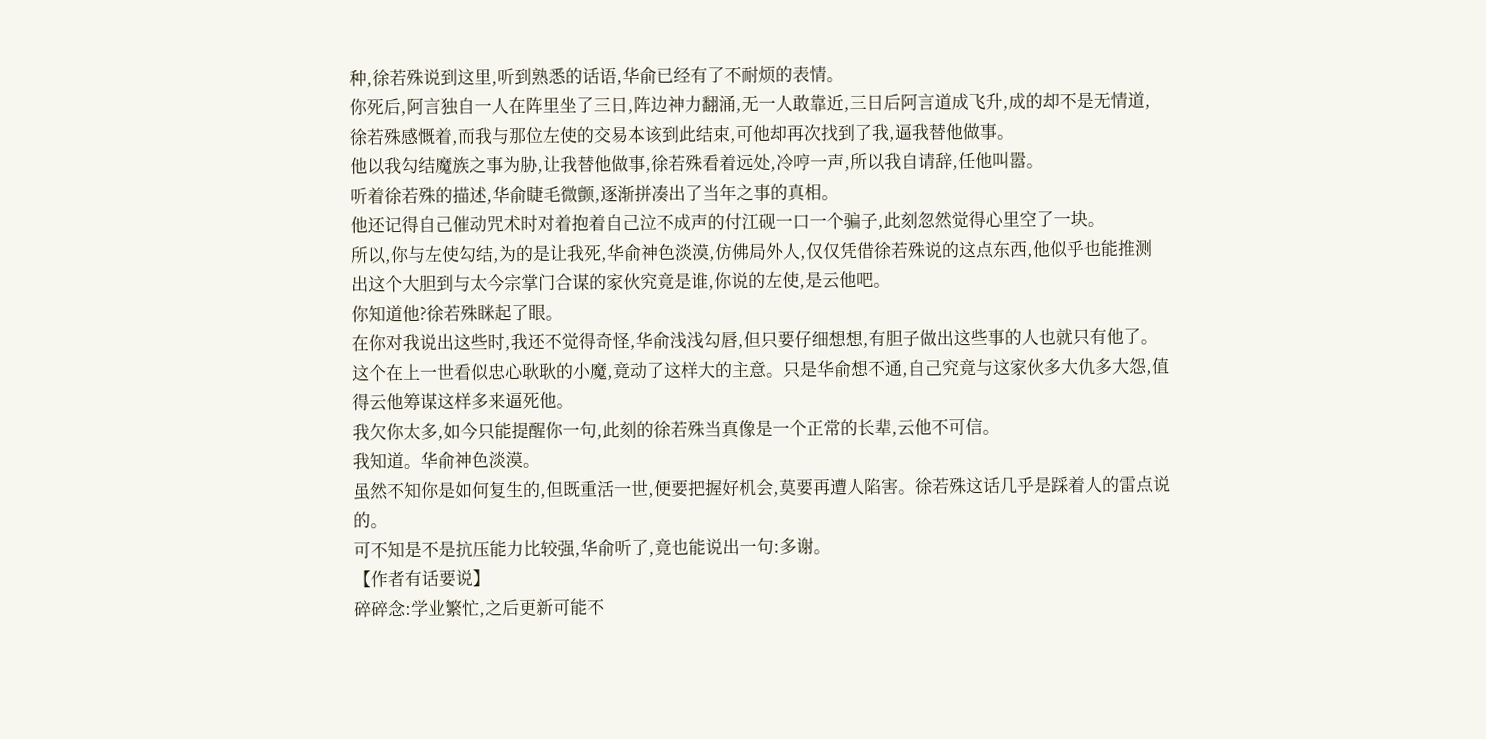种,徐若殊说到这里,听到熟悉的话语,华俞已经有了不耐烦的表情。
你死后,阿言独自一人在阵里坐了三日,阵边神力翻涌,无一人敢靠近,三日后阿言道成飞升,成的却不是无情道,徐若殊感慨着,而我与那位左使的交易本该到此结束,可他却再次找到了我,逼我替他做事。
他以我勾结魔族之事为胁,让我替他做事,徐若殊看着远处,冷哼一声,所以我自请辞,任他叫嚣。
听着徐若殊的描述,华俞睫毛微颤,逐渐拼凑出了当年之事的真相。
他还记得自己催动咒术时对着抱着自己泣不成声的付江砚一口一个骗子,此刻忽然觉得心里空了一块。
所以,你与左使勾结,为的是让我死,华俞神色淡漠,仿佛局外人,仅仅凭借徐若殊说的这点东西,他似乎也能推测出这个大胆到与太今宗掌门合谋的家伙究竟是谁,你说的左使,是云他吧。
你知道他?徐若殊眯起了眼。
在你对我说出这些时,我还不觉得奇怪,华俞浅浅勾唇,但只要仔细想想,有胆子做出这些事的人也就只有他了。
这个在上一世看似忠心耿耿的小魔,竟动了这样大的主意。只是华俞想不通,自己究竟与这家伙多大仇多大怨,值得云他筹谋这样多来逼死他。
我欠你太多,如今只能提醒你一句,此刻的徐若殊当真像是一个正常的长辈,云他不可信。
我知道。华俞神色淡漠。
虽然不知你是如何复生的,但既重活一世,便要把握好机会,莫要再遭人陷害。徐若殊这话几乎是踩着人的雷点说的。
可不知是不是抗压能力比较强,华俞听了,竟也能说出一句:多谢。
【作者有话要说】
碎碎念:学业繁忙,之后更新可能不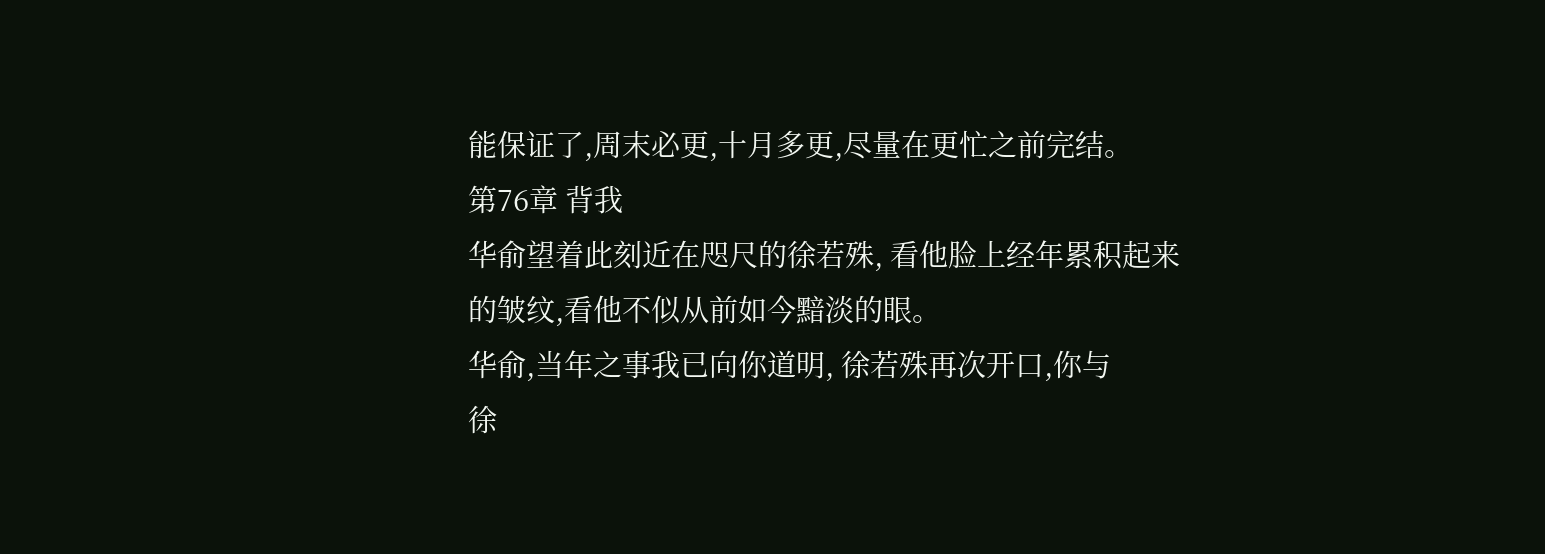能保证了,周末必更,十月多更,尽量在更忙之前完结。
第76章 背我
华俞望着此刻近在咫尺的徐若殊, 看他脸上经年累积起来的皱纹,看他不似从前如今黯淡的眼。
华俞,当年之事我已向你道明, 徐若殊再次开口,你与
徐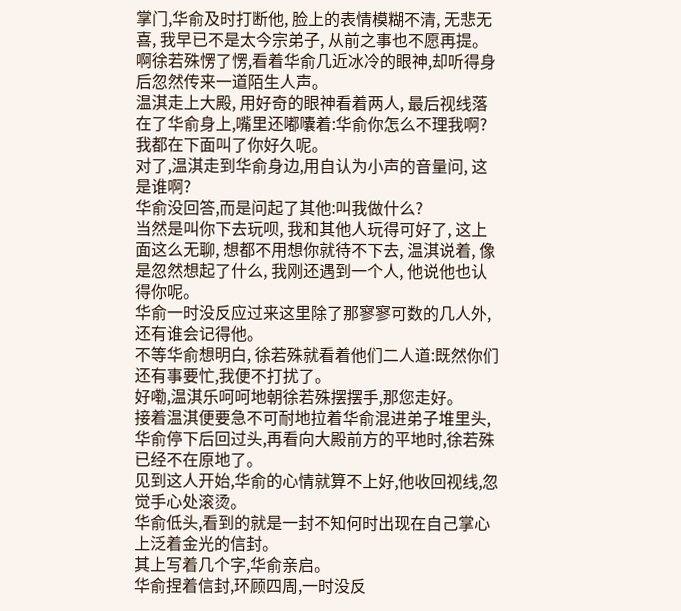掌门,华俞及时打断他, 脸上的表情模糊不清, 无悲无喜, 我早已不是太今宗弟子, 从前之事也不愿再提。
啊徐若殊愣了愣,看着华俞几近冰冷的眼神,却听得身后忽然传来一道陌生人声。
温淇走上大殿, 用好奇的眼神看着两人, 最后视线落在了华俞身上,嘴里还嘟囔着:华俞你怎么不理我啊?我都在下面叫了你好久呢。
对了,温淇走到华俞身边,用自认为小声的音量问, 这是谁啊?
华俞没回答,而是问起了其他:叫我做什么?
当然是叫你下去玩呗, 我和其他人玩得可好了, 这上面这么无聊, 想都不用想你就待不下去, 温淇说着, 像是忽然想起了什么, 我刚还遇到一个人, 他说他也认得你呢。
华俞一时没反应过来这里除了那寥寥可数的几人外, 还有谁会记得他。
不等华俞想明白, 徐若殊就看着他们二人道:既然你们还有事要忙,我便不打扰了。
好嘞,温淇乐呵呵地朝徐若殊摆摆手,那您走好。
接着温淇便要急不可耐地拉着华俞混进弟子堆里头,华俞停下后回过头,再看向大殿前方的平地时,徐若殊已经不在原地了。
见到这人开始,华俞的心情就算不上好,他收回视线,忽觉手心处滚烫。
华俞低头,看到的就是一封不知何时出现在自己掌心上泛着金光的信封。
其上写着几个字,华俞亲启。
华俞捏着信封,环顾四周,一时没反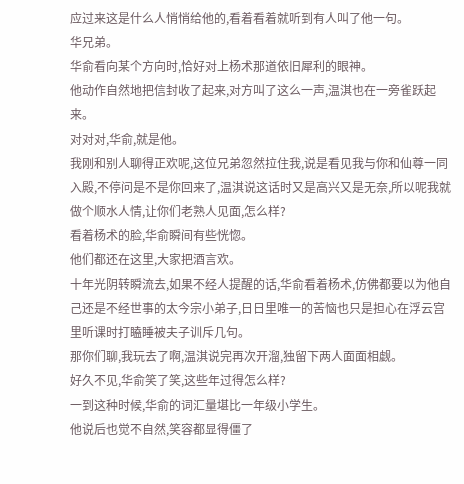应过来这是什么人悄悄给他的,看着看着就听到有人叫了他一句。
华兄弟。
华俞看向某个方向时,恰好对上杨术那道依旧犀利的眼神。
他动作自然地把信封收了起来,对方叫了这么一声,温淇也在一旁雀跃起来。
对对对,华俞,就是他。
我刚和别人聊得正欢呢,这位兄弟忽然拉住我,说是看见我与你和仙尊一同入殿,不停问是不是你回来了,温淇说这话时又是高兴又是无奈,所以呢我就做个顺水人情,让你们老熟人见面,怎么样?
看着杨术的脸,华俞瞬间有些恍惚。
他们都还在这里,大家把酒言欢。
十年光阴转瞬流去,如果不经人提醒的话,华俞看着杨术,仿佛都要以为他自己还是不经世事的太今宗小弟子,日日里唯一的苦恼也只是担心在浮云宫里听课时打瞌睡被夫子训斥几句。
那你们聊,我玩去了啊,温淇说完再次开溜,独留下两人面面相觑。
好久不见,华俞笑了笑,这些年过得怎么样?
一到这种时候,华俞的词汇量堪比一年级小学生。
他说后也觉不自然,笑容都显得僵了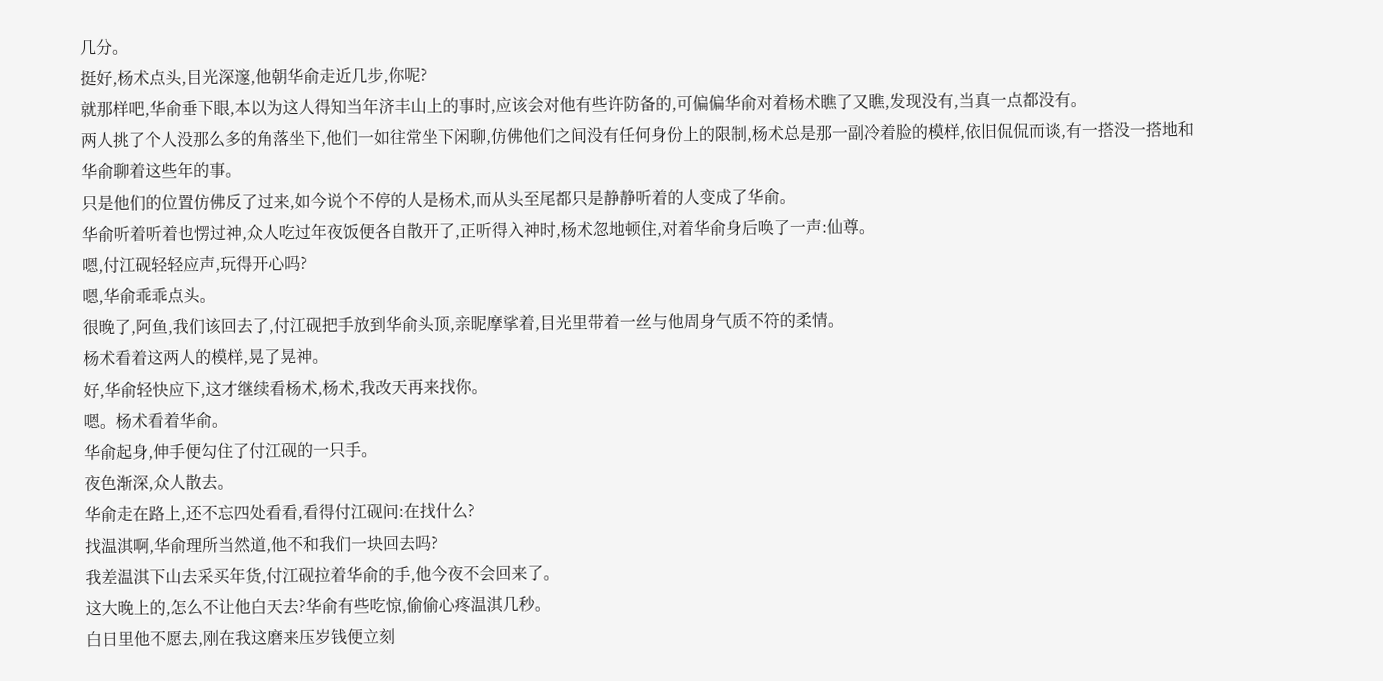几分。
挺好,杨术点头,目光深邃,他朝华俞走近几步,你呢?
就那样吧,华俞垂下眼,本以为这人得知当年济丰山上的事时,应该会对他有些许防备的,可偏偏华俞对着杨术瞧了又瞧,发现没有,当真一点都没有。
两人挑了个人没那么多的角落坐下,他们一如往常坐下闲聊,仿佛他们之间没有任何身份上的限制,杨术总是那一副冷着脸的模样,依旧侃侃而谈,有一搭没一搭地和华俞聊着这些年的事。
只是他们的位置仿佛反了过来,如今说个不停的人是杨术,而从头至尾都只是静静听着的人变成了华俞。
华俞听着听着也愣过神,众人吃过年夜饭便各自散开了,正听得入神时,杨术忽地顿住,对着华俞身后唤了一声:仙尊。
嗯,付江砚轻轻应声,玩得开心吗?
嗯,华俞乖乖点头。
很晚了,阿鱼,我们该回去了,付江砚把手放到华俞头顶,亲昵摩挲着,目光里带着一丝与他周身气质不符的柔情。
杨术看着这两人的模样,晃了晃神。
好,华俞轻快应下,这才继续看杨术,杨术,我改天再来找你。
嗯。杨术看着华俞。
华俞起身,伸手便勾住了付江砚的一只手。
夜色渐深,众人散去。
华俞走在路上,还不忘四处看看,看得付江砚问:在找什么?
找温淇啊,华俞理所当然道,他不和我们一块回去吗?
我差温淇下山去采买年货,付江砚拉着华俞的手,他今夜不会回来了。
这大晚上的,怎么不让他白天去?华俞有些吃惊,偷偷心疼温淇几秒。
白日里他不愿去,刚在我这磨来压岁钱便立刻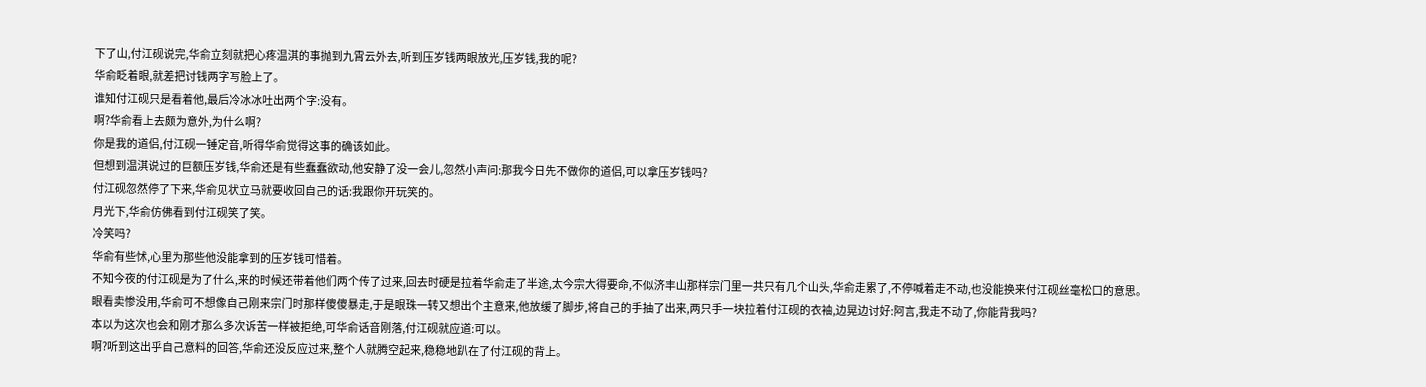下了山,付江砚说完,华俞立刻就把心疼温淇的事抛到九霄云外去,听到压岁钱两眼放光,压岁钱,我的呢?
华俞眨着眼,就差把讨钱两字写脸上了。
谁知付江砚只是看着他,最后冷冰冰吐出两个字:没有。
啊?华俞看上去颇为意外,为什么啊?
你是我的道侣,付江砚一锤定音,听得华俞觉得这事的确该如此。
但想到温淇说过的巨额压岁钱,华俞还是有些蠢蠢欲动,他安静了没一会儿,忽然小声问:那我今日先不做你的道侣,可以拿压岁钱吗?
付江砚忽然停了下来,华俞见状立马就要收回自己的话:我跟你开玩笑的。
月光下,华俞仿佛看到付江砚笑了笑。
冷笑吗?
华俞有些怵,心里为那些他没能拿到的压岁钱可惜着。
不知今夜的付江砚是为了什么,来的时候还带着他们两个传了过来,回去时硬是拉着华俞走了半途,太今宗大得要命,不似济丰山那样宗门里一共只有几个山头,华俞走累了,不停喊着走不动,也没能换来付江砚丝毫松口的意思。
眼看卖惨没用,华俞可不想像自己刚来宗门时那样傻傻暴走,于是眼珠一转又想出个主意来,他放缓了脚步,将自己的手抽了出来,两只手一块拉着付江砚的衣袖,边晃边讨好:阿言,我走不动了,你能背我吗?
本以为这次也会和刚才那么多次诉苦一样被拒绝,可华俞话音刚落,付江砚就应道:可以。
啊?听到这出乎自己意料的回答,华俞还没反应过来,整个人就腾空起来,稳稳地趴在了付江砚的背上。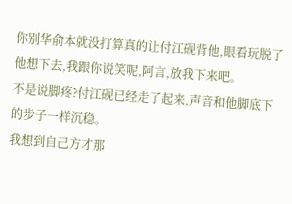你别华俞本就没打算真的让付江砚背他,眼看玩脱了他想下去,我跟你说笑呢,阿言,放我下来吧。
不是说脚疼?付江砚已经走了起来,声音和他脚底下的步子一样沉稳。
我想到自己方才那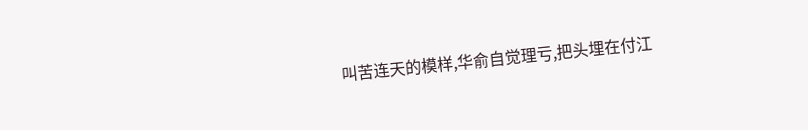叫苦连天的模样,华俞自觉理亏,把头埋在付江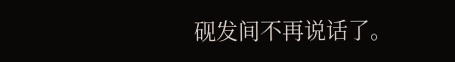砚发间不再说话了。